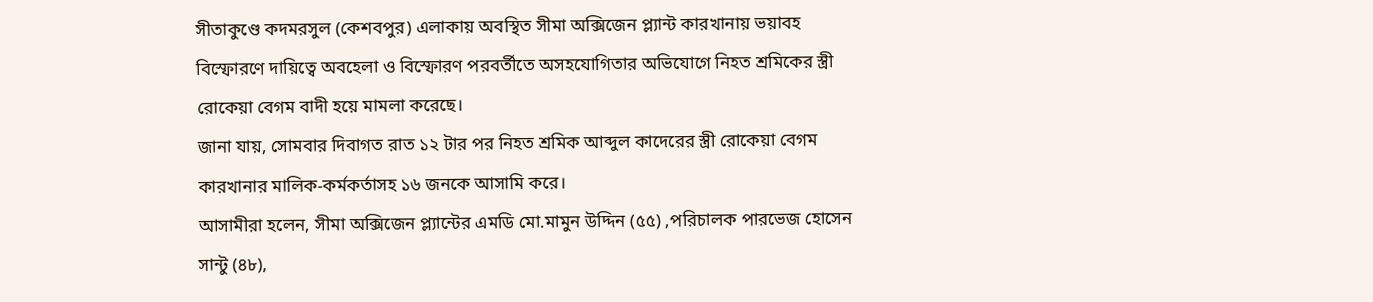সীতাকুণ্ডে কদমরসুল (কেশবপুর) এলাকায় অবস্থিত সীমা অক্সিজেন প্ল্যান্ট কারখানায় ভয়াবহ বিস্ফোরণে দায়িত্বে অবহেলা ও বিস্ফোরণ পরবর্তীতে অসহযোগিতার অভিযোগে নিহত শ্রমিকের স্ত্রী রোকেয়া বেগম বাদী হয়ে মামলা করেছে।
জানা যায়, সোমবার দিবাগত রাত ১২ টার পর নিহত শ্রমিক আব্দুল কাদেরের স্ত্রী রোকেয়া বেগম কারখানার মালিক-কর্মকর্তাসহ ১৬ জনকে আসামি করে।
আসামীরা হলেন, সীমা অক্সিজেন প্ল্যান্টের এমডি মো.মামুন উদ্দিন (৫৫) ,পরিচালক পারভেজ হোসেন সান্টু (৪৮),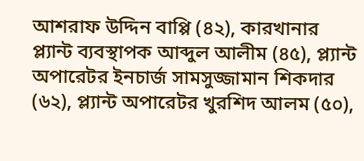আশরাফ উদ্দিন বাপ্পি (৪২), কারখানার প্ল্যান্ট ব্যবস্থাপক আব্দুল আলীম (৪৫), প্ল্যান্ট অপারেটর ইনচার্জ সামসুজ্জামান শিকদার (৬২), প্ল্যান্ট অপারেটর খুরশিদ আলম (৫০),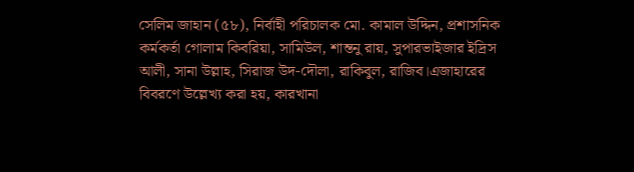সেলিম জাহান (৫৮), নির্বাহী পরিচালক মো. কামাল উদ্দিন, প্রশাসনিক কর্মকর্তা গোলাম কিবরিয়া, সামিউল, শান্তনু রায়, সুপারভাইজার ইদ্রিস আলী, সানা উল্লাহ, সিরাজ উদ-দৌলা, রাকিবুল, রাজিব।এজাহারের বিবরণে উল্লেখ্য করা হয়, কারখানা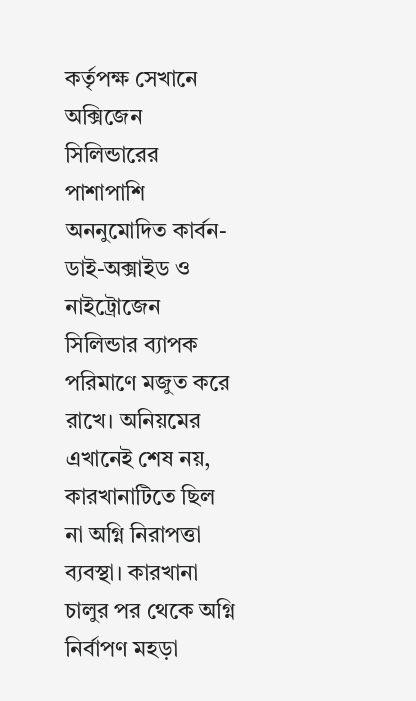কর্তৃপক্ষ সেখানে অক্সিজেন সিলিন্ডারের পাশাপাশি অননুমোদিত কার্বন-ডাই-অক্সাইড ও নাইট্রোজেন সিলিন্ডার ব্যাপক পরিমাণে মজুত করে রাখে। অনিয়মের এখানেই শেষ নয়, কারখানাটিতে ছিল না অগ্নি নিরাপত্তা ব্যবস্থা। কারখানা চালুর পর থেকে অগ্নি নির্বাপণ মহড়া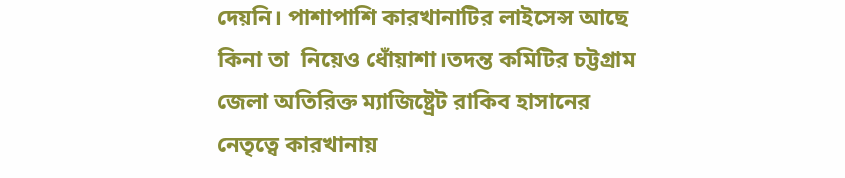দেয়নি। পাশাপাশি কারখানাটির লাইসেন্স আছে কিনা তা  নিয়েও ধোঁয়াশা।তদন্ত কমিটির চট্টগ্রাম জেলা অতিরিক্ত ম্যাজিষ্ট্রেট রাকিব হাসানের নেতৃত্বে কারখানায়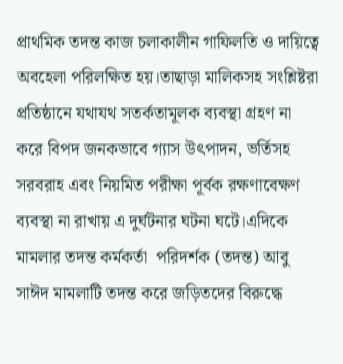প্রাথমিক তদন্ত কাজ চলাকালীন গাফিলতি ও দায়িত্বে অবহেলা পরিলক্ষিত হয়।তাছাড়া মালিকসহ সংশ্লিষ্টরা প্রতিষ্ঠানে যথাযথ সতর্কতামূলক ব্যবস্থা গ্রহণ না করে বিপদ জনকভাবে গ্যাস উৎপাদন, ভর্তিসহ সরবরাহ এবং নিয়মিত পরীক্ষা পূর্বক রক্ষণাবেক্ষণ ব্যবস্থা না রাখায় এ দুর্ঘটনার ঘটনা ঘটে।এদিকে মামলার তদন্ত কর্মকর্তা  পরিদর্শক (তদন্ত) আবু সাঈদ মামলাটি তদন্ত করে জড়িতদের বিরুদ্ধে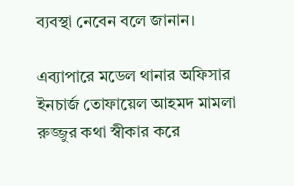ব্যবস্থা নেবেন বলে জানান।

এব্যাপারে মডেল থানার অফিসার ইনচার্জ তোফায়েল আহমদ মামলা রুজ্জুর কথা স্বীকার করে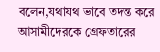বলেন,যথাযথ ভাবে তদন্ত করে আসামীদেরকে গ্রেফতারের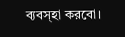ব্যবস্হা করবো।